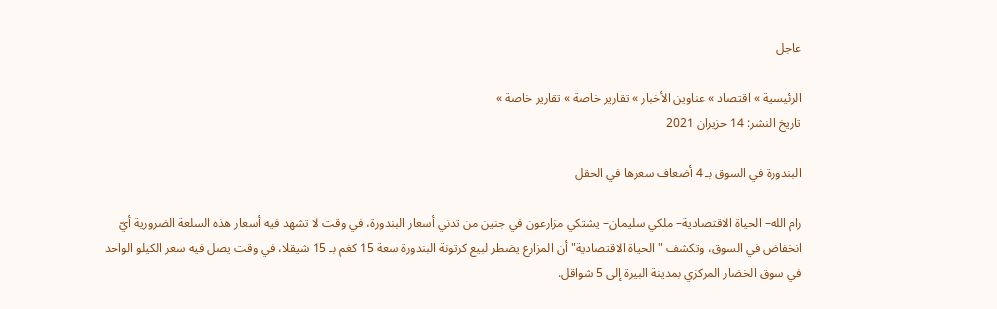عاجل

الرئيسية » اقتصاد » عناوين الأخبار » تقارير خاصة » تقارير خاصة »
تاريخ النشر: 14 حزيران 2021

البندورة في السوق بـ 4 أضعاف سعرها في الحقل

رام الله– الحياة الاقتصادية– ملكي سليمان– يشتكي مزارعون في جنين من تدني أسعار البندورة، في وقت لا تشهد فيه أسعار هذه السلعة الضرورية أيّ انخفاض في السوق، وتكشف "الحياة الاقتصادية" أن المزارع يضطر لبيع كرتونة البندورة سعة 15 كغم بـ 15 شيقلا، في وقت يصل فيه سعر الكيلو الواحد في سوق الخضار المركزي بمدينة البيرة إلى 5 شواقل.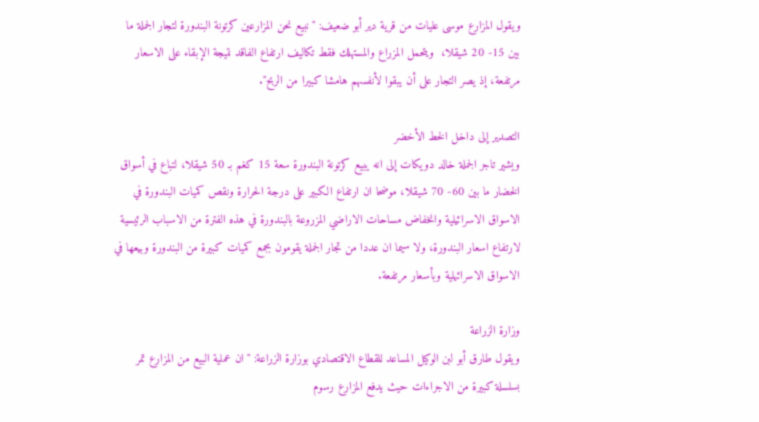ويقول المزارع موسى عليات من قرية دير أبو ضعيف: "نبيع نحن المزارعين كرتونة البندورة لتجار الجملة ما بين 15- 20 شيقلا،  ويتحمل المزراع والمستهلك فقط تكاليف ارتفاع الفاقد نتيجة الإبقاء على الاسعار مرتفعة، إذ يصر التجار على أن يبقوا لأنفسهم هامشا كبيرا من الربح".

التصدير إلى داخل الخط الأخضر
ويشير تاجر الجملة خالد دويكات إلى انه يبيع كرتونة البندورة سعة 15 كغم بـ 50 شيقلا، لتباع في أسواق الخضار ما بين 60- 70 شيقلا، موضحا ان ارتفاع الكبير على درجة الحرارة ونقص كميات البندورة في الاسواق الاسرائيلية وانخفاض مساحات الاراضي المزروعة بالبندورة في هذه الفترة من الاسباب الرئيسية لارتفاع اسعار البندورة، ولا سيما ان عددا من تجار الجملة يقومون بجمع كميات كبيرة من البندورة وبيعها في الاسواق الاسرائيلية وبأسعار مرتفعة.

وزارة الزراعة
ويقول طارق أبو لبن الوكيل المساعد للقطاع الاقتصادي بوزارة الزراعة: "ان عملية البيع من المزارع تمر بسلسلة كبيرة من الاجراءات حيث يدفع المزارع رسوم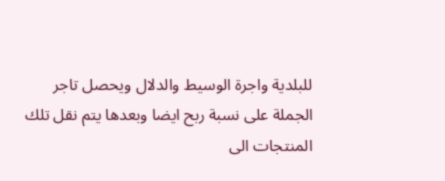للبلدية واجرة الوسيط والدلال ويحصل تاجر الجملة على نسبة ربح ايضا وبعدها يتم نقل تلك المنتجات الى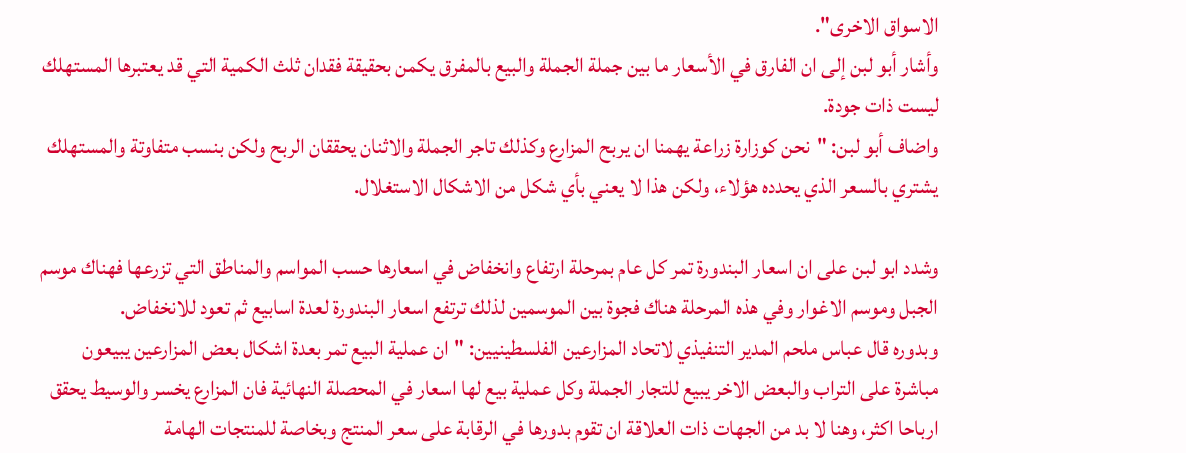الاسواق الاخرى".
وأشار أبو لبن إلى ان الفارق في الأسعار ما بين جملة الجملة والبيع بالمفرق يكمن بحقيقة فقدان ثلث الكمية التي قد يعتبرها المستهلك ليست ذات جودة.
واضاف أبو لبن: "نحن كوزارة زراعة يهمنا ان يربح المزارع وكذلك تاجر الجملة والاثنان يحققان الربح ولكن بنسب متفاوتة والمستهلك يشتري بالسعر الذي يحدده هؤلاء، ولكن هذا لا يعني بأي شكل من الاشكال الاستغلال.

وشدد ابو لبن على ان اسعار البندورة تمر كل عام بمرحلة ارتفاع وانخفاض في اسعارها حسب المواسم والمناطق التي تزرعها فهناك موسم الجبل وموسم الاغوار وفي هذه المرحلة هناك فجوة بين الموسمين لذلك ترتفع اسعار البندورة لعدة اسابيع ثم تعود للانخفاض.
وبدوره قال عباس ملحم المدير التنفيذي لاتحاد المزارعين الفلسطينيين: "ان عملية البيع تمر بعدة اشكال بعض المزارعين يبيعون مباشرة على التراب والبعض الاخر يبيع للتجار الجملة وكل عملية بيع لها اسعار في المحصلة النهائية فان المزارع يخسر والوسيط يحقق ارباحا اكثر، وهنا لا بد من الجهات ذات العلاقة ان تقوم بدورها في الرقابة على سعر المنتج وبخاصة للمنتجات الهامة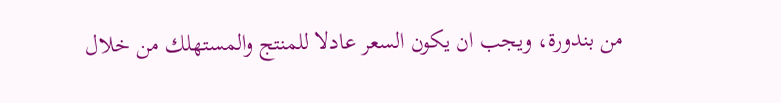من بندورة، ويجب ان يكون السعر عادلا للمنتج والمستهلك من خلال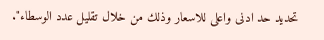تحديد حد ادنى واعلى للاسعار وذلك من خلال تقليل عدد الوسطاء".